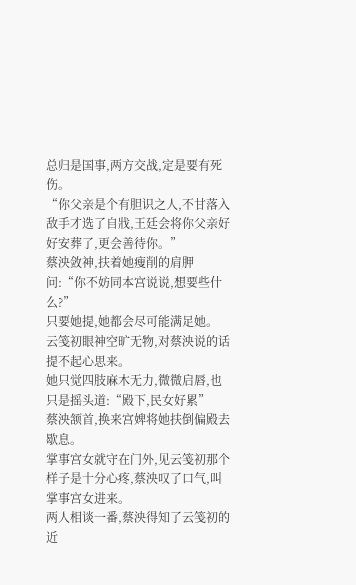总归是国事,两方交战,定是要有死伤。
“你父亲是个有胆识之人,不甘落入敌手才选了自戕,王廷会将你父亲好好安葬了,更会善待你。”
蔡泱敛神,扶着她瘦削的肩胛问:“你不妨同本宫说说,想要些什么?”
只要她提,她都会尽可能满足她。
云笺初眼神空旷无物,对蔡泱说的话提不起心思来。
她只觉四肢麻木无力,微微启唇,也只是摇头道:“殿下,民女好累”
蔡泱颔首,换来宫婢将她扶倒偏殿去歇息。
掌事宫女就守在门外,见云笺初那个样子是十分心疼,蔡泱叹了口气,叫掌事宫女进来。
两人相谈一番,蔡泱得知了云笺初的近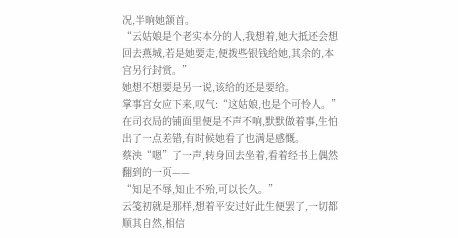况,半晌她颔首。
“云姑娘是个老实本分的人,我想着,她大抵还会想回去燕城,若是她要走,便拨些银钱给她,其余的,本宫另行封赏。”
她想不想要是另一说,该给的还是要给。
掌事宫女应下来,叹气:“这姑娘,也是个可怜人。”
在司衣局的铺面里便是不声不响,默默做着事,生怕出了一点差错,有时候她看了也满是感慨。
蔡泱“嗯”了一声,转身回去坐着,看着经书上偶然翻到的一页——
“知足不辱,知止不殆,可以长久。”
云笺初就是那样,想着平安过好此生便罢了,一切都顺其自然,相信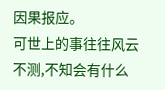因果报应。
可世上的事往往风云不测,不知会有什么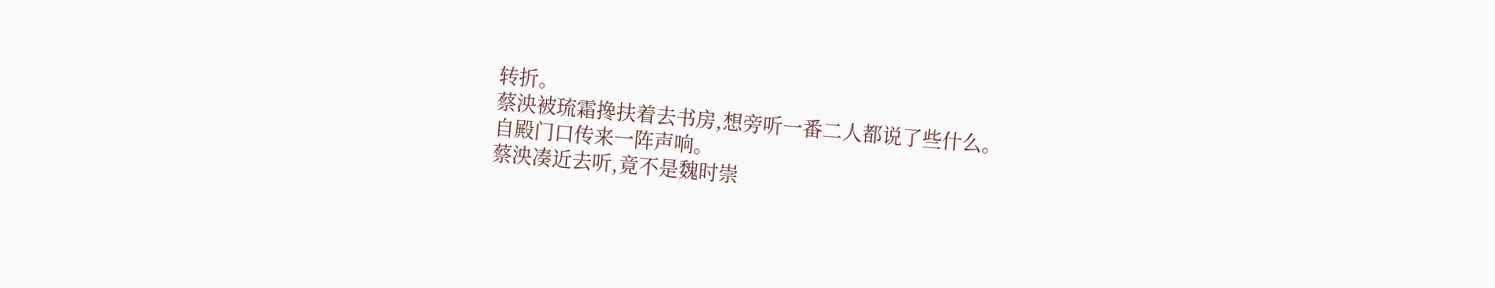转折。
蔡泱被琉霜搀扶着去书房,想旁听一番二人都说了些什么。
自殿门口传来一阵声响。
蔡泱凑近去听,竟不是魏时崇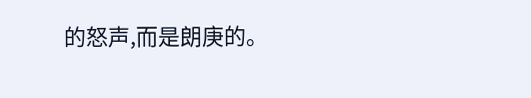的怒声,而是朗庚的。